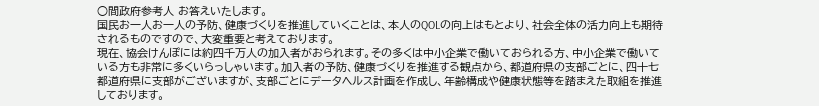○間政府参考人 お答えいたします。
国民お一人お一人の予防、健康づくりを推進していくことは、本人のQOLの向上はもとより、社会全体の活力向上も期待されるものですので、大変重要と考えております。
現在、協会けんぽには約四千万人の加入者がおられます。その多くは中小企業で働いておられる方、中小企業で働いている方も非常に多くいらっしゃいます。加入者の予防、健康づくりを推進する観点から、都道府県の支部ごとに、四十七都道府県に支部がございますが、支部ごとにデータヘルス計画を作成し、年齢構成や健康状態等を踏まえた取組を推進しております。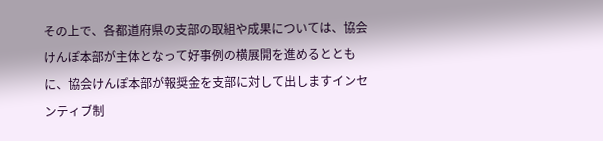その上で、各都道府県の支部の取組や成果については、協会けんぽ本部が主体となって好事例の横展開を進めるとともに、協会けんぽ本部が報奨金を支部に対して出しますインセンティブ制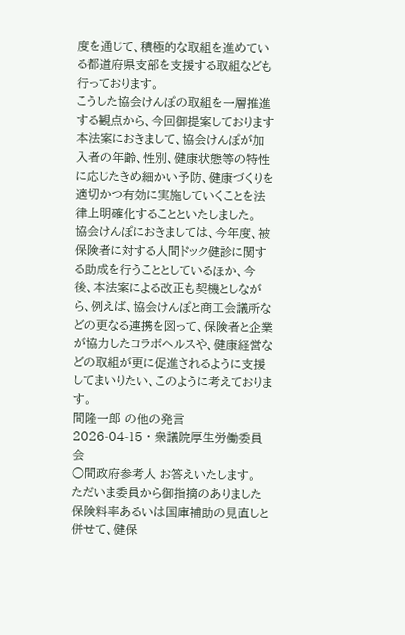度を通じて、積極的な取組を進めている都道府県支部を支援する取組なども行っております。
こうした協会けんぽの取組を一層推進する観点から、今回御提案しております本法案におきまして、協会けんぽが加入者の年齢、性別、健康状態等の特性に応じたきめ細かい予防、健康づくりを適切かつ有効に実施していくことを法律上明確化することといたしました。
協会けんぽにおきましては、今年度、被保険者に対する人間ドック健診に関する助成を行うこととしているほか、今後、本法案による改正も契機としながら、例えば、協会けんぽと商工会議所などの更なる連携を図って、保険者と企業が協力したコラボヘルスや、健康経営などの取組が更に促進されるように支援してまいりたい、このように考えております。
間隆一郎 の他の発言
2026-04-15 · 衆議院厚生労働委員会
○間政府参考人 お答えいたします。
ただいま委員から御指摘のありました保険料率あるいは国庫補助の見直しと併せて、健保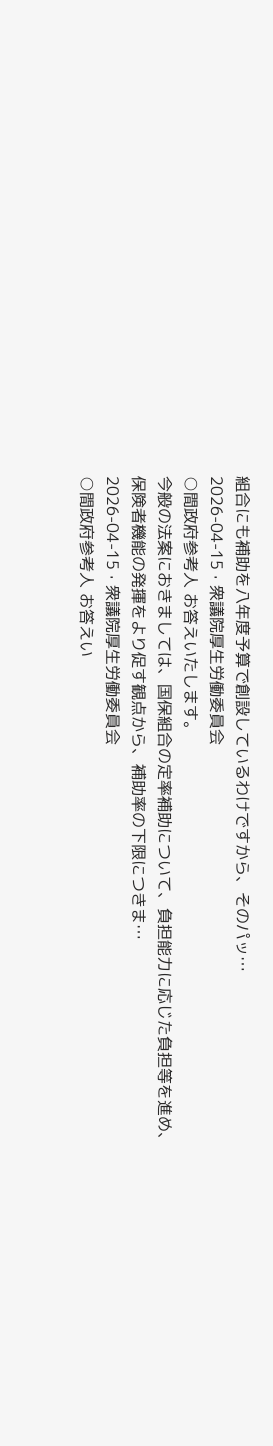組合にも補助を八年度予算で創設しているわけですから、そのパッ…
2026-04-15 · 衆議院厚生労働委員会
○間政府参考人 お答えいたします。
今般の法案におきましては、国保組合の定率補助について、負担能力に応じた負担等を進め、保険者機能の発揮をより促す観点から、補助率の下限につきま…
2026-04-15 · 衆議院厚生労働委員会
○間政府参考人 お答えい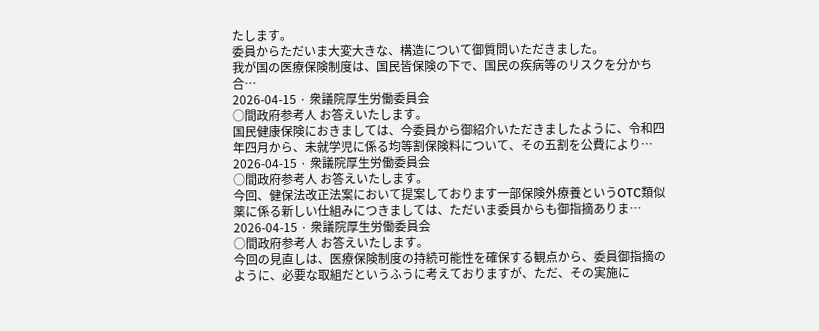たします。
委員からただいま大変大きな、構造について御質問いただきました。
我が国の医療保険制度は、国民皆保険の下で、国民の疾病等のリスクを分かち合…
2026-04-15 · 衆議院厚生労働委員会
○間政府参考人 お答えいたします。
国民健康保険におきましては、今委員から御紹介いただきましたように、令和四年四月から、未就学児に係る均等割保険料について、その五割を公費により…
2026-04-15 · 衆議院厚生労働委員会
○間政府参考人 お答えいたします。
今回、健保法改正法案において提案しております一部保険外療養というOTC類似薬に係る新しい仕組みにつきましては、ただいま委員からも御指摘ありま…
2026-04-15 · 衆議院厚生労働委員会
○間政府参考人 お答えいたします。
今回の見直しは、医療保険制度の持続可能性を確保する観点から、委員御指摘のように、必要な取組だというふうに考えておりますが、ただ、その実施に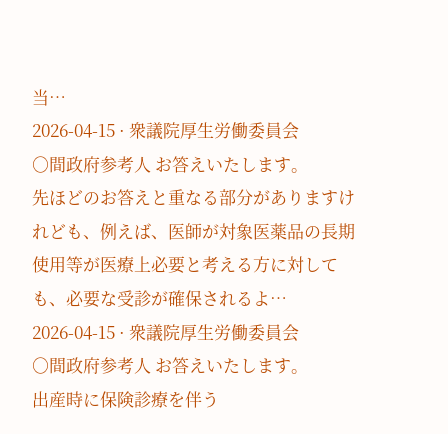当…
2026-04-15 · 衆議院厚生労働委員会
○間政府参考人 お答えいたします。
先ほどのお答えと重なる部分がありますけれども、例えば、医師が対象医薬品の長期使用等が医療上必要と考える方に対しても、必要な受診が確保されるよ…
2026-04-15 · 衆議院厚生労働委員会
○間政府参考人 お答えいたします。
出産時に保険診療を伴う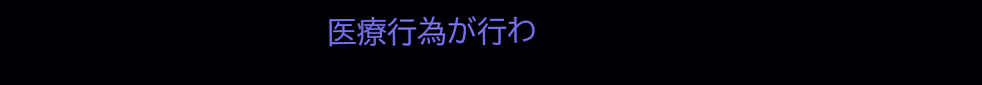医療行為が行わ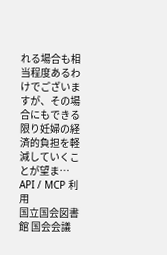れる場合も相当程度あるわけでございますが、その場合にもできる限り妊婦の経済的負担を軽減していくことが望ま…
API / MCP 利用
国立国会図書館 国会会議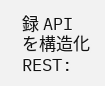録 API を構造化
REST: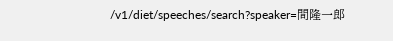/v1/diet/speeches/search?speaker=間隆一郎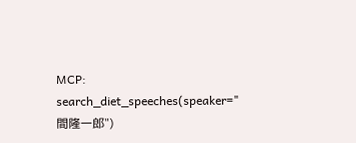MCP: search_diet_speeches(speaker="間隆一郎")